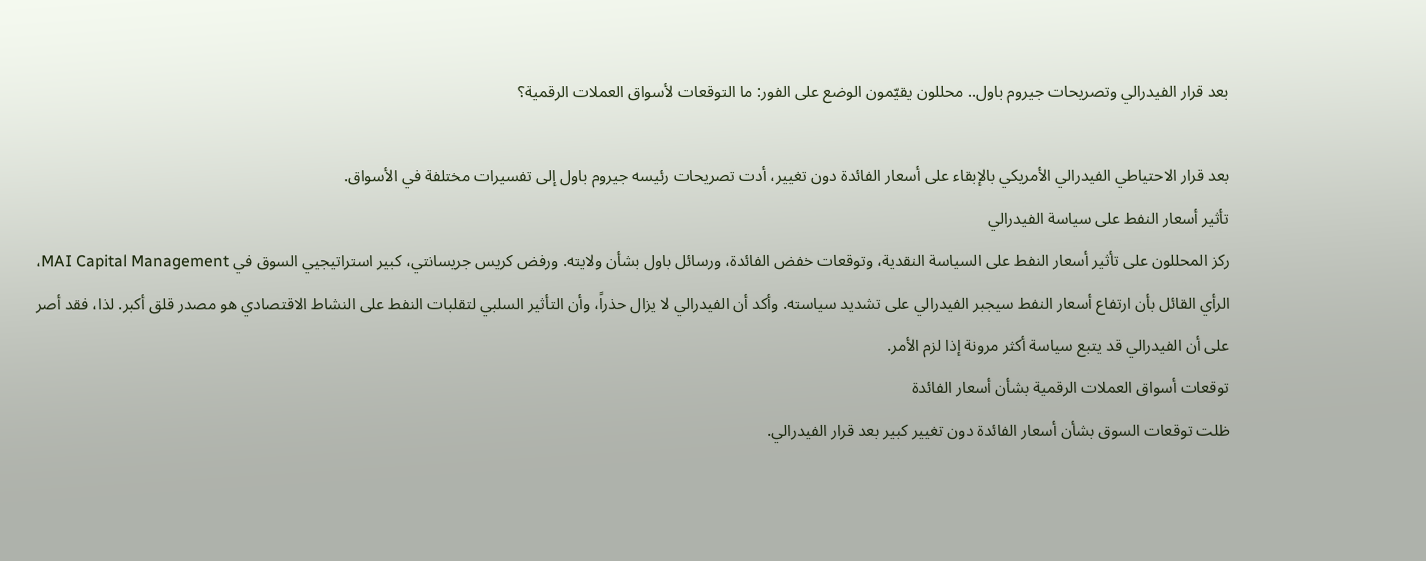بعد قرار الفيدرالي وتصريحات جيروم باول.. محللون يقيّمون الوضع على الفور: ما التوقعات لأسواق العملات الرقمية؟

بعد قرار الاحتياطي الفيدرالي الأمريكي بالإبقاء على أسعار الفائدة دون تغيير، أدت تصريحات رئيسه جيروم باول إلى تفسيرات مختلفة في الأسواق.
تأثير أسعار النفط على سياسة الفيدرالي
ركز المحللون على تأثير أسعار النفط على السياسة النقدية، وتوقعات خفض الفائدة، ورسائل باول بشأن ولايته. ورفض كريس جريسانتي، كبير استراتيجيي السوق في MAI Capital Management، الرأي القائل بأن ارتفاع أسعار النفط سيجبر الفيدرالي على تشديد سياسته. وأكد أن الفيدرالي لا يزال حذراً، وأن التأثير السلبي لتقلبات النفط على النشاط الاقتصادي هو مصدر قلق أكبر. لذا، فقد أصر على أن الفيدرالي قد يتبع سياسة أكثر مرونة إذا لزم الأمر.
توقعات أسواق العملات الرقمية بشأن أسعار الفائدة
ظلت توقعات السوق بشأن أسعار الفائدة دون تغيير كبير بعد قرار الفيدرالي.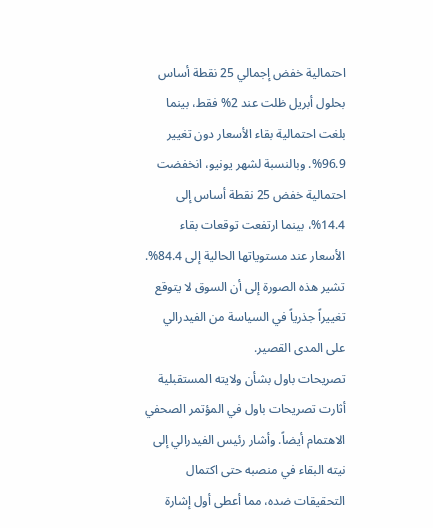احتمالية خفض إجمالي 25 نقطة أساس بحلول أبريل ظلت عند 2% فقط، بينما بلغت احتمالية بقاء الأسعار دون تغيير 96.9%. وبالنسبة لشهر يونيو، انخفضت احتمالية خفض 25 نقطة أساس إلى 14.4%، بينما ارتفعت توقعات بقاء الأسعار عند مستوياتها الحالية إلى 84.4%. تشير هذه الصورة إلى أن السوق لا يتوقع تغييراً جذرياً في السياسة من الفيدرالي على المدى القصير.
تصريحات باول بشأن ولايته المستقبلية
أثارت تصريحات باول في المؤتمر الصحفي الاهتمام أيضاً. وأشار رئيس الفيدرالي إلى نيته البقاء في منصبه حتى اكتمال التحقيقات ضده، مما أعطى أول إشارة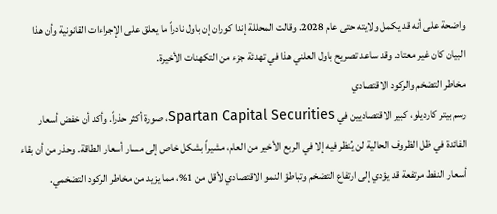واضحة على أنه قد يكمل ولايته حتى عام 2028. وقالت المحللة إندا كوران إن باول نادراً ما يعلق على الإجراءات القانونية وأن هذا البيان كان غير معتاد. وقد ساعد تصريح باول العلني هذا في تهدئة جزء من التكهنات الأخيرة.
مخاطر التضخم والركود الاقتصادي
رسم بيتر كارديلو، كبير الاقتصاديين في Spartan Capital Securities، صورة أكثر حذراً. وأكد أن خفض أسعار الفائدة في ظل الظروف الحالية لن يُنظر فيه إلا في الربع الأخير من العام، مشيراً بشكل خاص إلى مسار أسعار الطاقة. وحذر من أن بقاء أسعار النفط مرتفعة قد يؤدي إلى ارتفاع التضخم وتباطؤ النمو الاقتصادي لأقل من 1%، مما يزيد من مخاطر الركود التضخمي.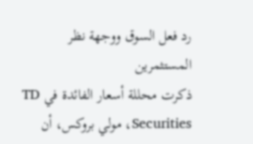رد فعل السوق ووجهة نظر المستثمرين
ذكرت محللة أسعار الفائدة في TD Securities، مولي بروكس، أن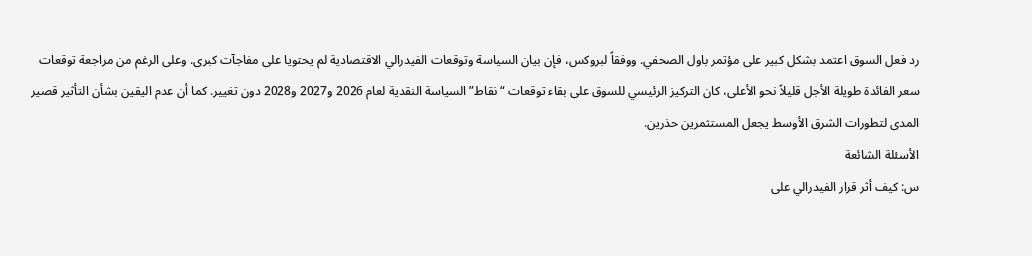رد فعل السوق اعتمد بشكل كبير على مؤتمر باول الصحفي. ووفقاً لبروكس، فإن بيان السياسة وتوقعات الفيدرالي الاقتصادية لم يحتويا على مفاجآت كبرى. وعلى الرغم من مراجعة توقعات سعر الفائدة طويلة الأجل قليلاً نحو الأعلى، كان التركيز الرئيسي للسوق على بقاء توقعات “نقاط” السياسة النقدية لعام 2026 و2027 و2028 دون تغيير. كما أن عدم اليقين بشأن التأثير قصير المدى لتطورات الشرق الأوسط يجعل المستثمرين حذرين.
الأسئلة الشائعة
س: كيف أثر قرار الفيدرالي على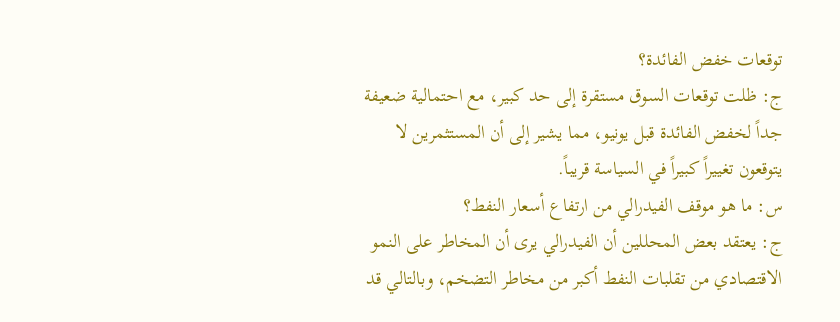توقعات خفض الفائدة؟
ج: ظلت توقعات السوق مستقرة إلى حد كبير، مع احتمالية ضعيفة جداً لخفض الفائدة قبل يونيو، مما يشير إلى أن المستثمرين لا يتوقعون تغييراً كبيراً في السياسة قريباً.
س: ما هو موقف الفيدرالي من ارتفاع أسعار النفط؟
ج: يعتقد بعض المحللين أن الفيدرالي يرى أن المخاطر على النمو الاقتصادي من تقلبات النفط أكبر من مخاطر التضخم، وبالتالي قد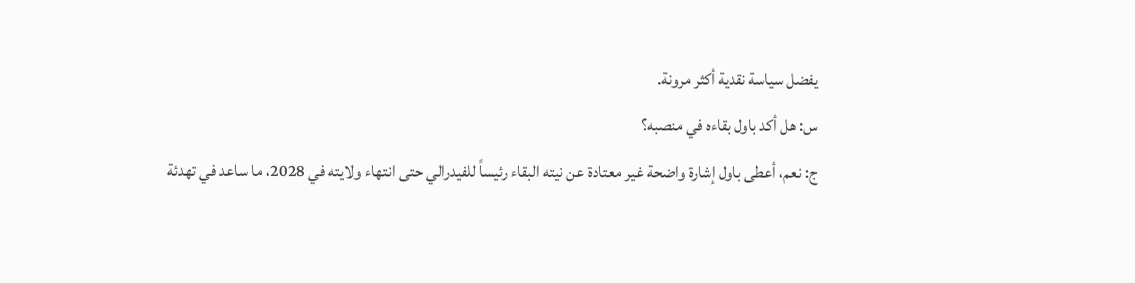يفضل سياسة نقدية أكثر مرونة.
س: هل أكد باول بقاءه في منصبه؟
ج: نعم، أعطى باول إشارة واضحة غير معتادة عن نيته البقاء رئيساً للفيدرالي حتى انتهاء ولايته في 2028، ما ساعد في تهدئة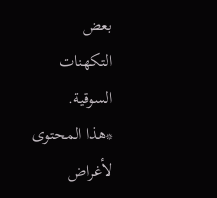بعض التكهنات السوقية.
*هذا المحتوى لأغراض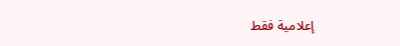إعلامية فقط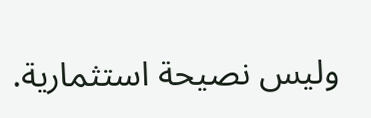وليس نصيحة استثمارية.